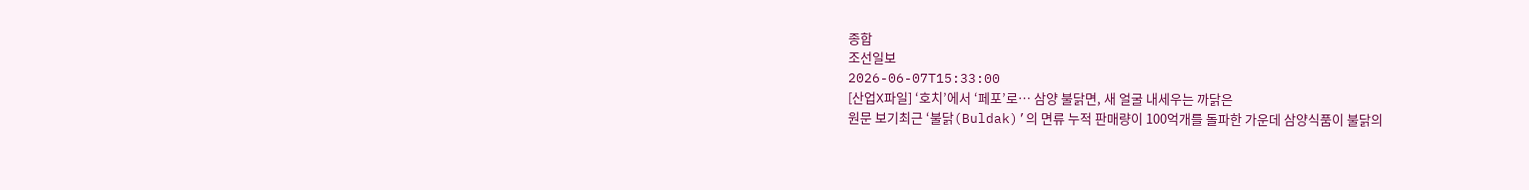종합
조선일보
2026-06-07T15:33:00
[산업X파일] ‘호치’에서 ‘페포’로… 삼양 불닭면, 새 얼굴 내세우는 까닭은
원문 보기최근 ‘불닭(Buldak)’의 면류 누적 판매량이 100억개를 돌파한 가운데 삼양식품이 불닭의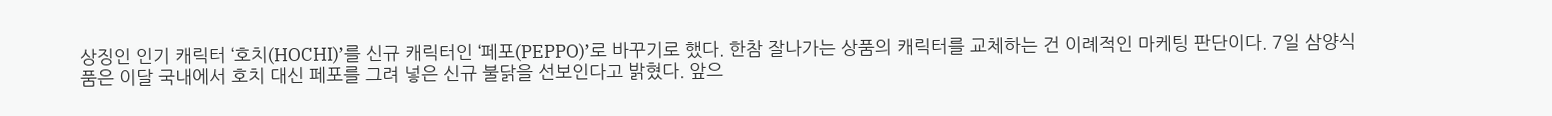상징인 인기 캐릭터 ‘호치(HOCHI)’를 신규 캐릭터인 ‘페포(PEPPO)’로 바꾸기로 했다. 한참 잘나가는 상품의 캐릭터를 교체하는 건 이례적인 마케팅 판단이다. 7일 삼양식품은 이달 국내에서 호치 대신 페포를 그려 넣은 신규 불닭을 선보인다고 밝혔다. 앞으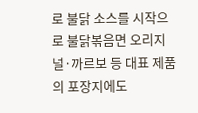로 불닭 소스를 시작으로 불닭볶음면 오리지널·까르보 등 대표 제품의 포장지에도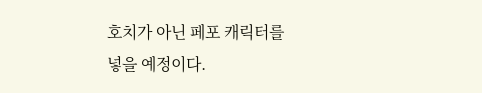호치가 아닌 페포 캐릭터를 넣을 예정이다.